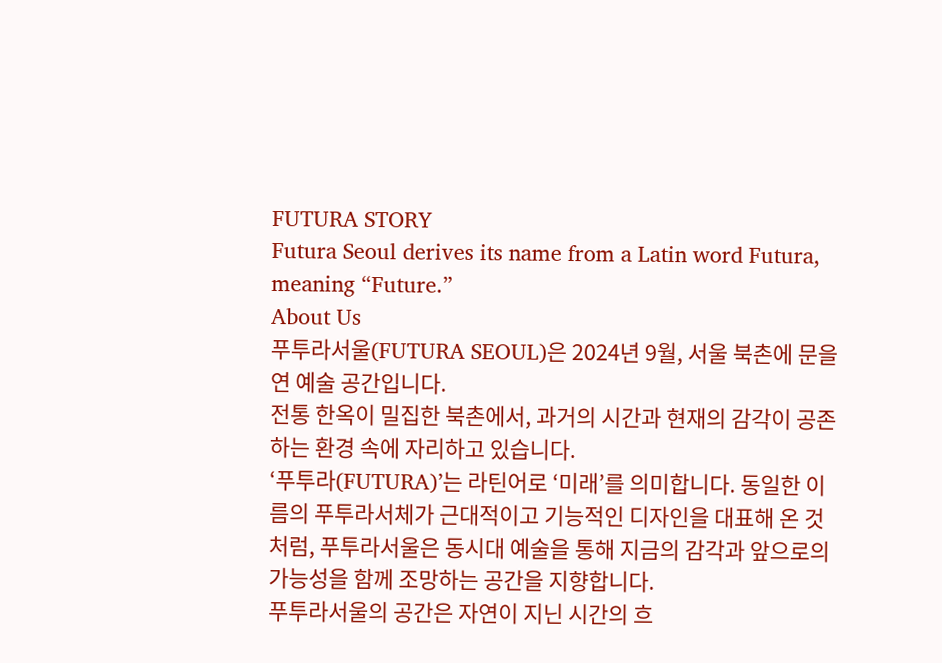FUTURA STORY
Futura Seoul derives its name from a Latin word Futura, meaning “Future.”
About Us
푸투라서울(FUTURA SEOUL)은 2024년 9월, 서울 북촌에 문을 연 예술 공간입니다.
전통 한옥이 밀집한 북촌에서, 과거의 시간과 현재의 감각이 공존하는 환경 속에 자리하고 있습니다.
‘푸투라(FUTURA)’는 라틴어로 ‘미래’를 의미합니다. 동일한 이름의 푸투라서체가 근대적이고 기능적인 디자인을 대표해 온 것처럼, 푸투라서울은 동시대 예술을 통해 지금의 감각과 앞으로의 가능성을 함께 조망하는 공간을 지향합니다.
푸투라서울의 공간은 자연이 지닌 시간의 흐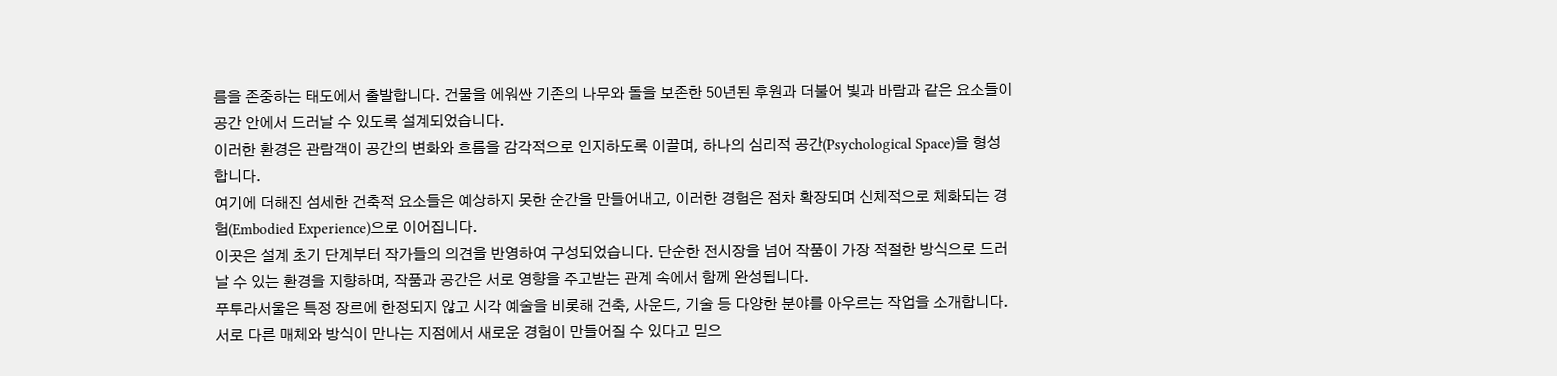름을 존중하는 태도에서 출발합니다. 건물을 에워싼 기존의 나무와 돌을 보존한 50년된 후원과 더불어 빛과 바람과 같은 요소들이 공간 안에서 드러날 수 있도록 설계되었습니다.
이러한 환경은 관람객이 공간의 변화와 흐름을 감각적으로 인지하도록 이끌며, 하나의 심리적 공간(Psychological Space)을 형성합니다.
여기에 더해진 섬세한 건축적 요소들은 예상하지 못한 순간을 만들어내고, 이러한 경험은 점차 확장되며 신체적으로 체화되는 경험(Embodied Experience)으로 이어집니다.
이곳은 설계 초기 단계부터 작가들의 의견을 반영하여 구성되었습니다. 단순한 전시장을 넘어 작품이 가장 적절한 방식으로 드러날 수 있는 환경을 지향하며, 작품과 공간은 서로 영향을 주고받는 관계 속에서 함께 완성됩니다.
푸투라서울은 특정 장르에 한정되지 않고 시각 예술을 비롯해 건축, 사운드, 기술 등 다양한 분야를 아우르는 작업을 소개합니다.
서로 다른 매체와 방식이 만나는 지점에서 새로운 경험이 만들어질 수 있다고 믿으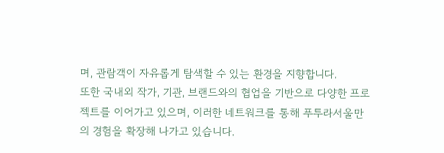며, 관람객이 자유롭게 탐색할 수 있는 환경을 지향합니다.
또한 국내외 작가, 기관, 브랜드와의 협업을 기반으로 다양한 프로젝트를 이어가고 있으며, 이러한 네트워크를 통해 푸투라서울만의 경험을 확장해 나가고 있습니다.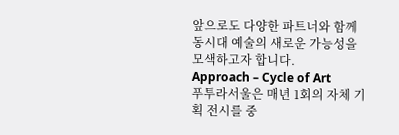앞으로도 다양한 파트너와 함께 동시대 예술의 새로운 가능성을 모색하고자 합니다.
Approach – Cycle of Art
푸투라서울은 매년 1회의 자체 기획 전시를 중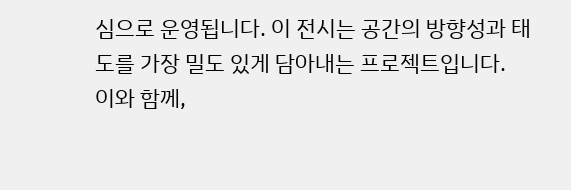심으로 운영됩니다. 이 전시는 공간의 방향성과 태도를 가장 밀도 있게 담아내는 프로젝트입니다.
이와 함께,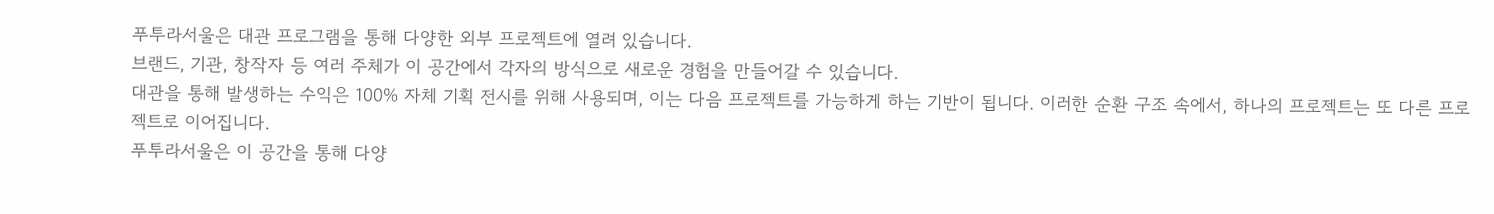푸투라서울은 대관 프로그램을 통해 다양한 외부 프로젝트에 열려 있습니다.
브랜드, 기관, 창작자 등 여러 주체가 이 공간에서 각자의 방식으로 새로운 경험을 만들어갈 수 있습니다.
대관을 통해 발생하는 수익은 100% 자체 기획 전시를 위해 사용되며, 이는 다음 프로젝트를 가능하게 하는 기반이 됩니다. 이러한 순환 구조 속에서, 하나의 프로젝트는 또 다른 프로젝트로 이어집니다.
푸투라서울은 이 공간을 통해 다양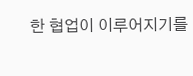한 협업이 이루어지기를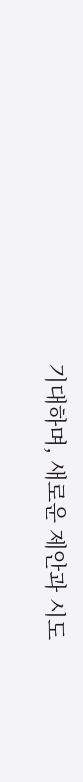기대하며, 새로운 제안과 시도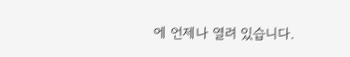에 언제나 열려 있습니다.